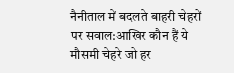नैनीताल में बदलते बाहरी चेहरों पर सवाल:आखिर कौन हैं ये मौसमी चेहरे जो हर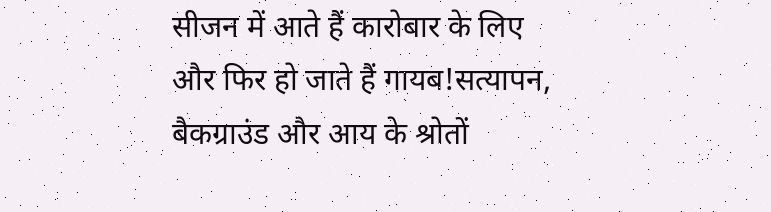सीजन में आते हैं कारोबार के लिए और फिर हो जाते हैं गायब!सत्यापन, बैकग्राउंड और आय के श्रोतों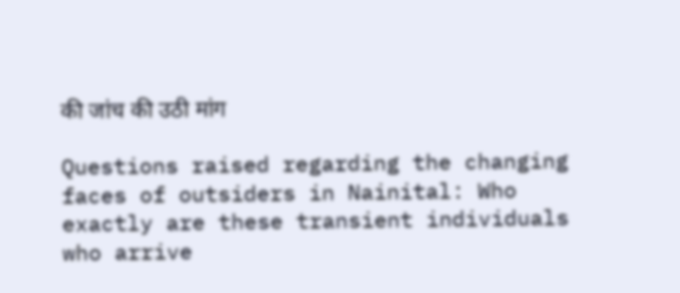की जांच की उठी मांग

Questions raised regarding the changing faces of outsiders in Nainital: Who exactly are these transient individuals who arrive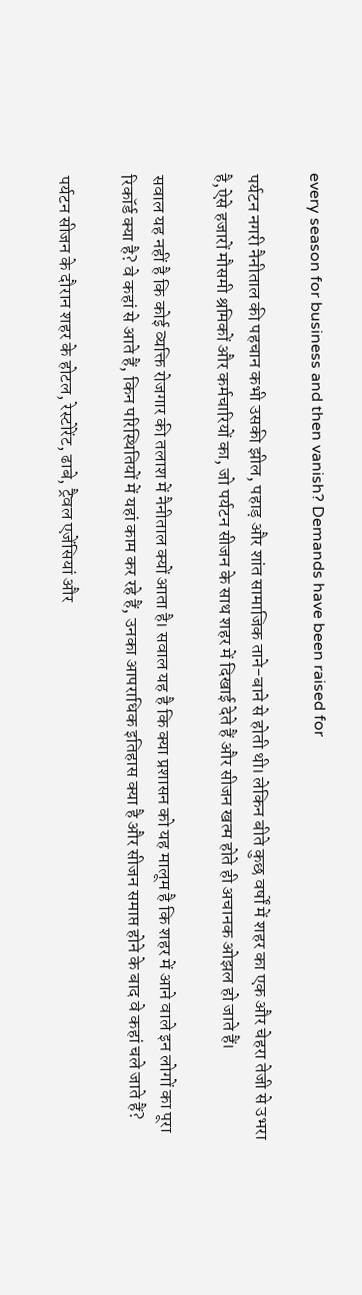every season for business and then vanish? Demands have been raised for

पर्यटन नगरी नैनीताल की पहचान कभी उसकी झील, पहाड़ और शांत सामाजिक ताने-बाने से होती थी। लेकिन बीते कुछ वर्षों में शहर का एक और चेहरा तेजी से उभरा है,ऐसे हजारों मौसमी श्रमिकों और कर्मचारियों का, जो पर्यटन सीजन के साथ शहर में दिखाई देते हैं और सीजन खत्म होते ही अचानक ओझल हो जाते हैं।

सवाल यह नहीं है कि कोई व्यक्ति रोजगार की तलाश में नैनीताल क्यों आता है। सवाल यह है कि क्या प्रशासन को यह मालूम है कि शहर में आने वाले इन लोगों का पूरा रिकॉर्ड क्या है? वे कहां से आते हैं, किन परिस्थितियों में यहां काम कर रहे हैं, उनका आपराधिक इतिहास क्या है और सीजन समाप्त होने के बाद वे कहां चले जाते हैं?

पर्यटन सीजन के दौरान शहर के होटल, रेस्टोरेंट, ढाबे, ट्रैवल एजेंसियां और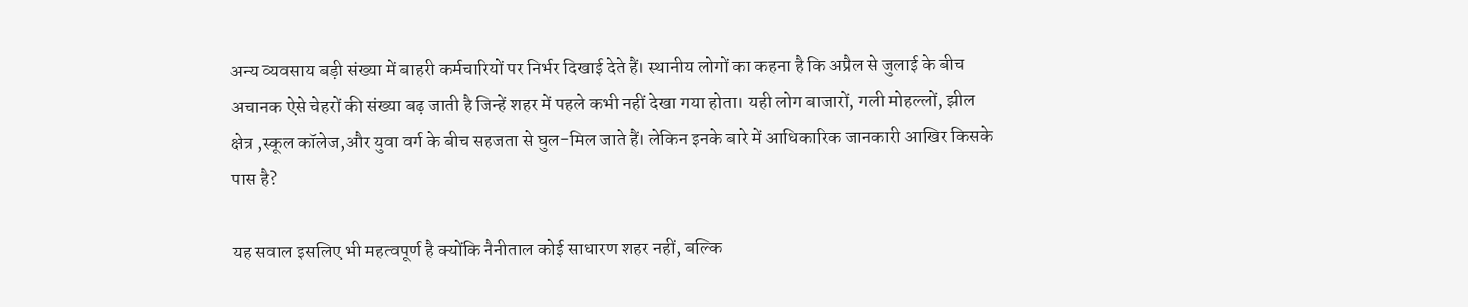अन्य व्यवसाय बड़ी संख्या में बाहरी कर्मचारियों पर निर्भर दिखाई देते हैं। स्थानीय लोगों का कहना है कि अप्रैल से जुलाई के बीच अचानक ऐसे चेहरों की संख्या बढ़ जाती है जिन्हें शहर में पहले कभी नहीं देखा गया होता। यही लोग बाजारों, गली मोहल्लों, झील क्षेत्र ,स्कूल कॉलेज,और युवा वर्ग के बीच सहजता से घुल-मिल जाते हैं। लेकिन इनके बारे में आधिकारिक जानकारी आखिर किसके पास है?

यह सवाल इसलिए भी महत्वपूर्ण है क्योंकि नैनीताल कोई साधारण शहर नहीं, बल्कि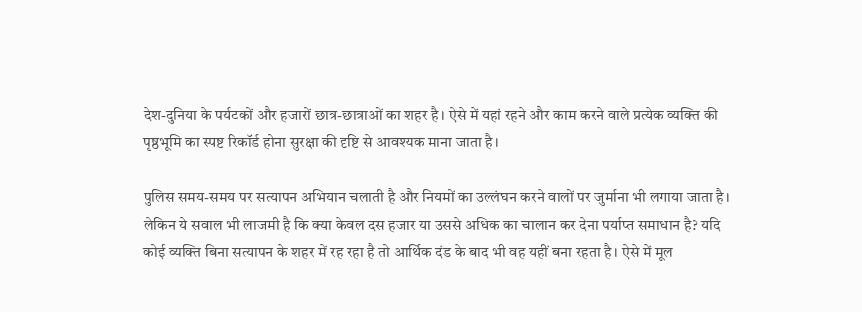देश-दुनिया के पर्यटकों और हजारों छात्र-छात्राओं का शहर है। ऐसे में यहां रहने और काम करने वाले प्रत्येक व्यक्ति की पृष्ठभूमि का स्पष्ट रिकॉर्ड होना सुरक्षा की दृष्टि से आवश्यक माना जाता है।

पुलिस समय-समय पर सत्यापन अभियान चलाती है और नियमों का उल्लंघन करने वालों पर जुर्माना भी लगाया जाता है। लेकिन ये सवाल भी लाजमी है कि क्या केवल दस हजार या उससे अधिक का चालान कर देना पर्याप्त समाधान है? यदि कोई व्यक्ति बिना सत्यापन के शहर में रह रहा है तो आर्थिक दंड के बाद भी वह यहीं बना रहता है। ऐसे में मूल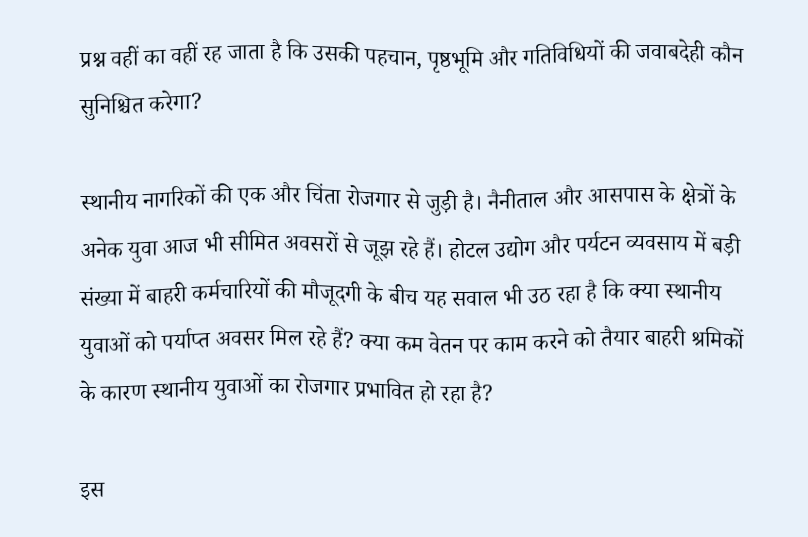प्रश्न वहीं का वहीं रह जाता है कि उसकी पहचान, पृष्ठभूमि और गतिविधियों की जवाबदेही कौन सुनिश्चित करेगा?

स्थानीय नागरिकों की एक और चिंता रोजगार से जुड़ी है। नैनीताल और आसपास के क्षेत्रों के अनेक युवा आज भी सीमित अवसरों से जूझ रहे हैं। होटल उद्योग और पर्यटन व्यवसाय में बड़ी संख्या में बाहरी कर्मचारियों की मौजूदगी के बीच यह सवाल भी उठ रहा है कि क्या स्थानीय युवाओं को पर्याप्त अवसर मिल रहे हैं? क्या कम वेतन पर काम करने को तैयार बाहरी श्रमिकों के कारण स्थानीय युवाओं का रोजगार प्रभावित हो रहा है?

इस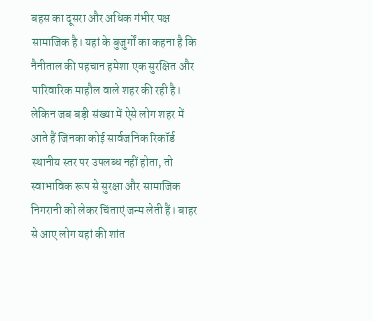बहस का दूसरा और अधिक गंभीर पक्ष सामाजिक है। यहां के बुजुर्गों का कहना है कि नैनीताल की पहचान हमेशा एक सुरक्षित और पारिवारिक माहौल वाले शहर की रही है। लेकिन जब बड़ी संख्या में ऐसे लोग शहर में आते हैं जिनका कोई सार्वजनिक रिकॉर्ड स्थानीय स्तर पर उपलब्ध नहीं होता, तो स्वाभाविक रूप से सुरक्षा और सामाजिक निगरानी को लेकर चिंताएं जन्म लेती हैं। बाहर से आए लोग यहां की शांत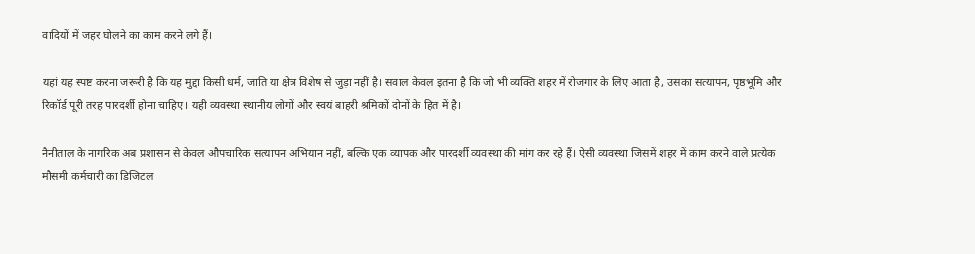वादियों में जहर घोलने का काम करने लगे हैं।

यहां यह स्पष्ट करना जरूरी है कि यह मुद्दा किसी धर्म, जाति या क्षेत्र विशेष से जुड़ा नहीं है। सवाल केवल इतना है कि जो भी व्यक्ति शहर में रोजगार के लिए आता है, उसका सत्यापन, पृष्ठभूमि और रिकॉर्ड पूरी तरह पारदर्शी होना चाहिए। यही व्यवस्था स्थानीय लोगों और स्वयं बाहरी श्रमिकों दोनों के हित में है।

नैनीताल के नागरिक अब प्रशासन से केवल औपचारिक सत्यापन अभियान नहीं, बल्कि एक व्यापक और पारदर्शी व्यवस्था की मांग कर रहे हैं। ऐसी व्यवस्था जिसमें शहर में काम करने वाले प्रत्येक मौसमी कर्मचारी का डिजिटल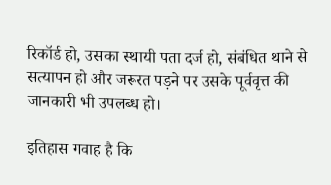रिकॉर्ड हो, उसका स्थायी पता दर्ज हो, संबंधित थाने से सत्यापन हो और जरूरत पड़ने पर उसके पूर्ववृत्त की जानकारी भी उपलब्ध हो।

इतिहास गवाह है कि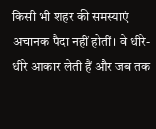किसी भी शहर की समस्याएं अचानक पैदा नहीं होतीं। वे धीरे-धीरे आकार लेती हैं और जब तक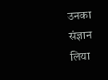उनका संज्ञान लिया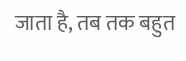जाता है, तब तक बहुत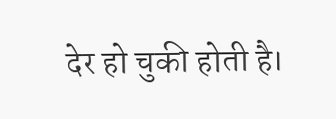देर हो चुकी होती है।